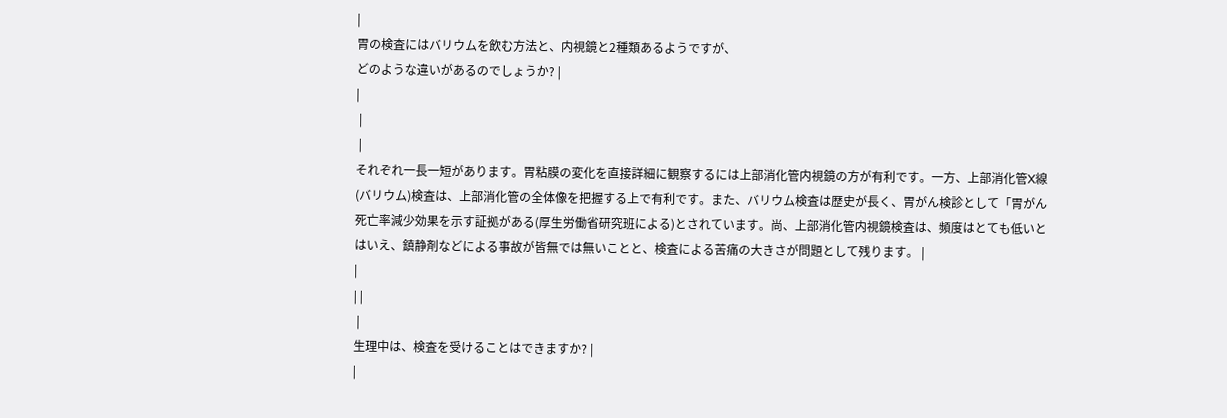|
胃の検査にはバリウムを飲む方法と、内視鏡と2種類あるようですが、
どのような違いがあるのでしょうか? |
|
 |
 |
それぞれ一長一短があります。胃粘膜の変化を直接詳細に観察するには上部消化管内視鏡の方が有利です。一方、上部消化管X線(バリウム)検査は、上部消化管の全体像を把握する上で有利です。また、バリウム検査は歴史が長く、胃がん検診として「胃がん死亡率減少効果を示す証拠がある(厚生労働省研究班による)とされています。尚、上部消化管内視鏡検査は、頻度はとても低いとはいえ、鎮静剤などによる事故が皆無では無いことと、検査による苦痛の大きさが問題として残ります。 |
|
| |
 |
生理中は、検査を受けることはできますか? |
|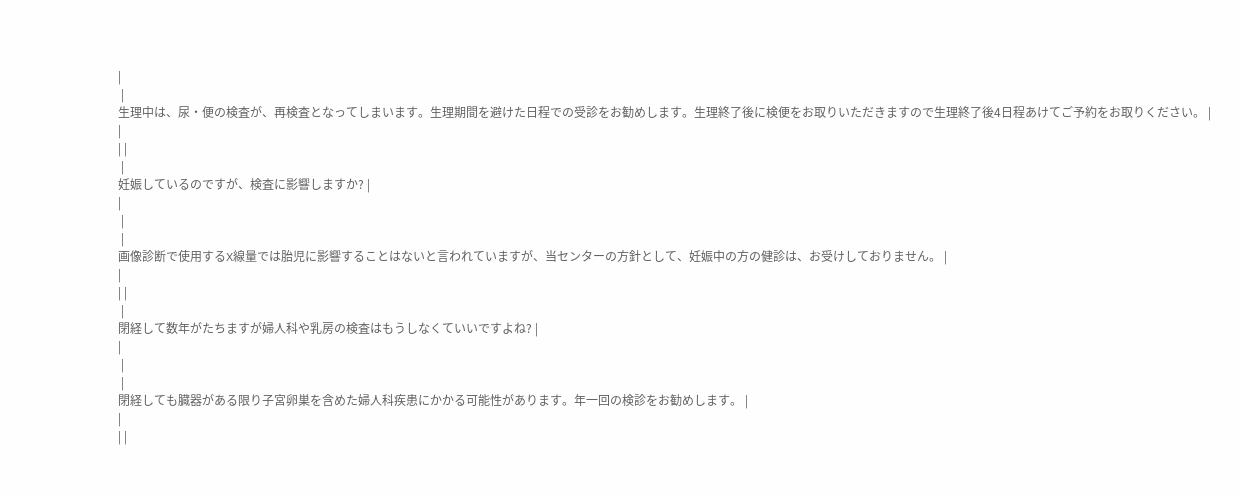|
 |
生理中は、尿・便の検査が、再検査となってしまいます。生理期間を避けた日程での受診をお勧めします。生理終了後に検便をお取りいただきますので生理終了後4日程あけてご予約をお取りください。 |
|
| |
 |
妊娠しているのですが、検査に影響しますか? |
|
 |
 |
画像診断で使用するX線量では胎児に影響することはないと言われていますが、当センターの方針として、妊娠中の方の健診は、お受けしておりません。 |
|
| |
 |
閉経して数年がたちますが婦人科や乳房の検査はもうしなくていいですよね? |
|
 |
 |
閉経しても臓器がある限り子宮卵巣を含めた婦人科疾患にかかる可能性があります。年一回の検診をお勧めします。 |
|
| |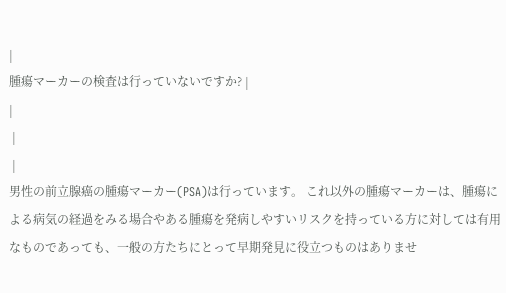|
腫瘍マーカーの検査は行っていないですか? |
|
 |
 |
男性の前立腺癌の腫瘍マーカー(PSA)は行っています。 これ以外の腫瘍マーカーは、腫瘍による病気の経過をみる場合やある腫瘍を発病しやすいリスクを持っている方に対しては有用なものであっても、一般の方たちにとって早期発見に役立つものはありませ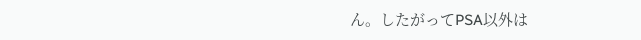ん。したがってPSA以外は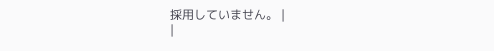採用していません。 |
|